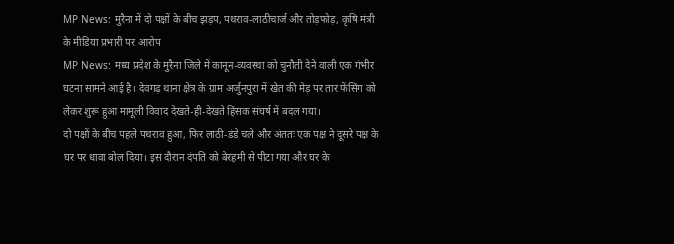MP News: मुरैना में दो पक्षों के बीच झड़प, पथराव-लाठीचार्ज और तोड़फोड़, कृषि मंत्री के मीडिया प्रभारी पर आरोप
MP News: मध्य प्रदेश के मुरैना जिले में कानून-व्यवस्था को चुनौती देने वाली एक गंभीर घटना सामने आई है। देवगढ़ थाना क्षेत्र के ग्राम अर्जुनपुरा में खेत की मेड़ पर तार फेंसिंग को लेकर शुरू हुआ मामूली विवाद देखते-ही-देखते हिंसक संघर्ष में बदल गया।
दो पक्षों के बीच पहले पथराव हुआ, फिर लाठी-डंडे चले और अंततः एक पक्ष ने दूसरे पक्ष के घर पर धावा बोल दिया। इस दौरान दंपति को बेरहमी से पीटा गया और घर के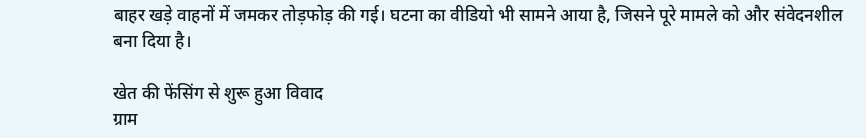बाहर खड़े वाहनों में जमकर तोड़फोड़ की गई। घटना का वीडियो भी सामने आया है, जिसने पूरे मामले को और संवेदनशील बना दिया है।

खेत की फेंसिंग से शुरू हुआ विवाद
ग्राम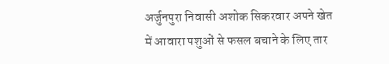अर्जुनपुरा निवासी अशोक सिकरवार अपने खेत में आवारा पशुओं से फसल बचाने के लिए तार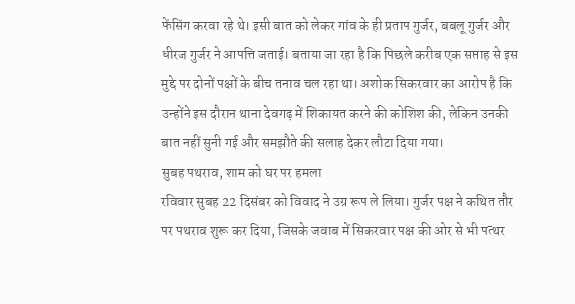फेंसिंग करवा रहे थे। इसी बात को लेकर गांव के ही प्रताप गुर्जर, बबलू गुर्जर और धीरज गुर्जर ने आपत्ति जताई। बताया जा रहा है कि पिछले करीब एक सप्ताह से इस मुद्दे पर दोनों पक्षों के बीच तनाव चल रहा था। अशोक सिकरवार का आरोप है कि उन्होंने इस दौरान थाना देवगढ़ में शिकायत करने की कोशिश की, लेकिन उनकी बात नहीं सुनी गई और समझौते की सलाह देकर लौटा दिया गया।
सुबह पथराव, शाम को घर पर हमला
रविवार सुबह 22 दिसंबर को विवाद ने उग्र रूप ले लिया। गुर्जर पक्ष ने कथित तौर पर पथराव शुरू कर दिया, जिसके जवाब में सिकरवार पक्ष की ओर से भी पत्थर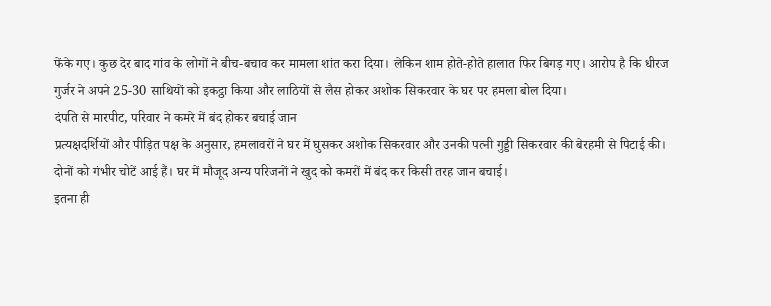फेंके गए। कुछ देर बाद गांव के लोगों ने बीच-बचाव कर मामला शांत करा दिया। लेकिन शाम होते-होते हालात फिर बिगड़ गए। आरोप है कि धीरज गुर्जर ने अपने 25-30 साथियों को इकट्ठा किया और लाठियों से लैस होकर अशोक सिकरवार के घर पर हमला बोल दिया।
दंपति से मारपीट, परिवार ने कमरे में बंद होकर बचाई जान
प्रत्यक्षदर्शियों और पीड़ित पक्ष के अनुसार, हमलावरों ने घर में घुसकर अशोक सिकरवार और उनकी पत्नी गुड्डी सिकरवार की बेरहमी से पिटाई की। दोनों को गंभीर चोटें आई हैं। घर में मौजूद अन्य परिजनों ने खुद को कमरों में बंद कर किसी तरह जान बचाई।
इतना ही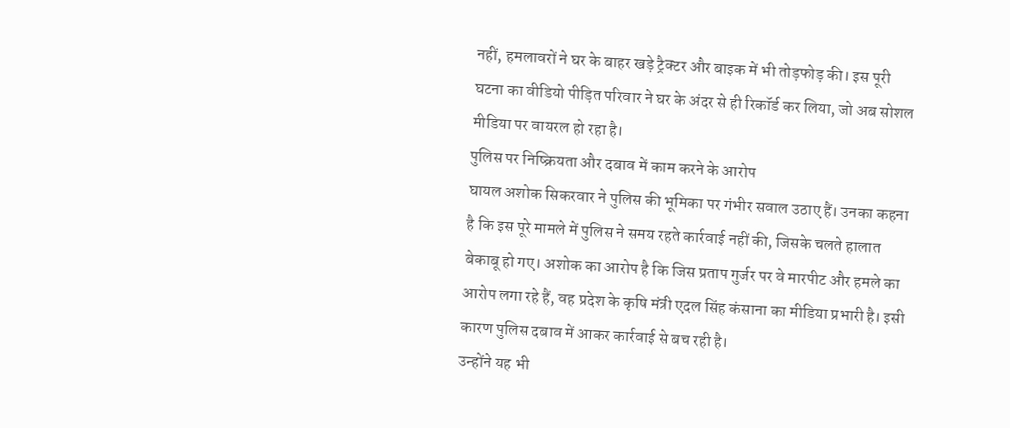नहीं, हमलावरों ने घर के बाहर खड़े ट्रैक्टर और बाइक में भी तोड़फोड़ की। इस पूरी घटना का वीडियो पीड़ित परिवार ने घर के अंदर से ही रिकॉर्ड कर लिया, जो अब सोशल मीडिया पर वायरल हो रहा है।
पुलिस पर निष्क्रियता और दबाव में काम करने के आरोप
घायल अशोक सिकरवार ने पुलिस की भूमिका पर गंभीर सवाल उठाए हैं। उनका कहना है कि इस पूरे मामले में पुलिस ने समय रहते कार्रवाई नहीं की, जिसके चलते हालात बेकाबू हो गए। अशोक का आरोप है कि जिस प्रताप गुर्जर पर वे मारपीट और हमले का आरोप लगा रहे हैं, वह प्रदेश के कृषि मंत्री एदल सिंह कंसाना का मीडिया प्रभारी है। इसी कारण पुलिस दबाव में आकर कार्रवाई से बच रही है।
उन्होंने यह भी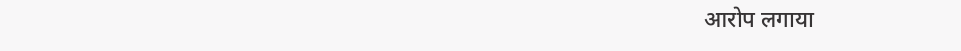आरोप लगाया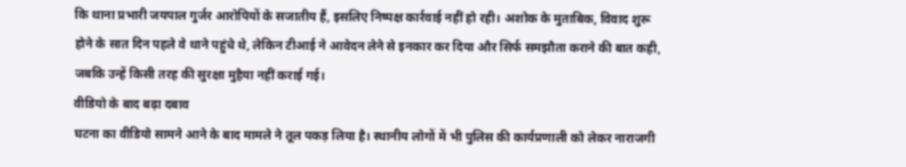कि थाना प्रभारी जयपाल गुर्जर आरोपियों के सजातीय हैं, इसलिए निष्पक्ष कार्रवाई नहीं हो रही। अशोक के मुताबिक, विवाद शुरू होने के सात दिन पहले वे थाने पहुंचे थे, लेकिन टीआई ने आवेदन लेने से इनकार कर दिया और सिर्फ समझौता कराने की बात कही, जबकि उन्हें किसी तरह की सुरक्षा मुहैया नहीं कराई गई।
वीडियो के बाद बढ़ा दबाव
घटना का वीडियो सामने आने के बाद मामले ने तूल पकड़ लिया है। स्थानीय लोगों में भी पुलिस की कार्यप्रणाली को लेकर नाराजगी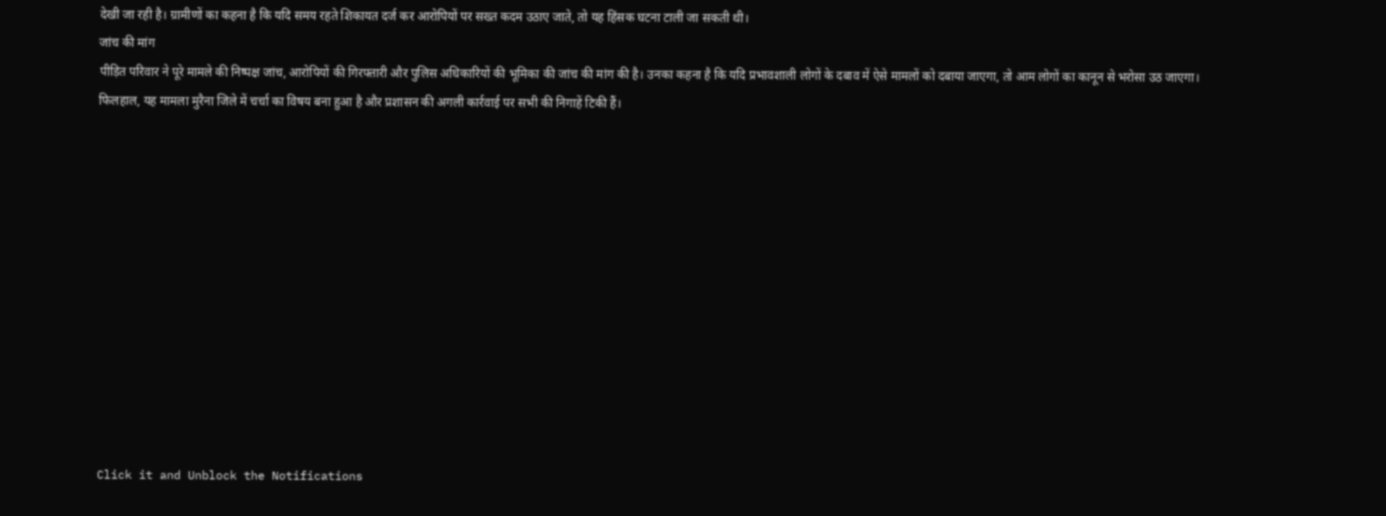देखी जा रही है। ग्रामीणों का कहना है कि यदि समय रहते शिकायत दर्ज कर आरोपियों पर सख्त कदम उठाए जाते, तो यह हिंसक घटना टाली जा सकती थी।
जांच की मांग
पीड़ित परिवार ने पूरे मामले की निष्पक्ष जांच, आरोपियों की गिरफ्तारी और पुलिस अधिकारियों की भूमिका की जांच की मांग की है। उनका कहना है कि यदि प्रभावशाली लोगों के दबाव में ऐसे मामलों को दबाया जाएगा, तो आम लोगों का कानून से भरोसा उठ जाएगा।
फिलहाल, यह मामला मुरैना जिले में चर्चा का विषय बना हुआ है और प्रशासन की अगली कार्रवाई पर सभी की निगाहें टिकी हैं।












Click it and Unblock the Notifications